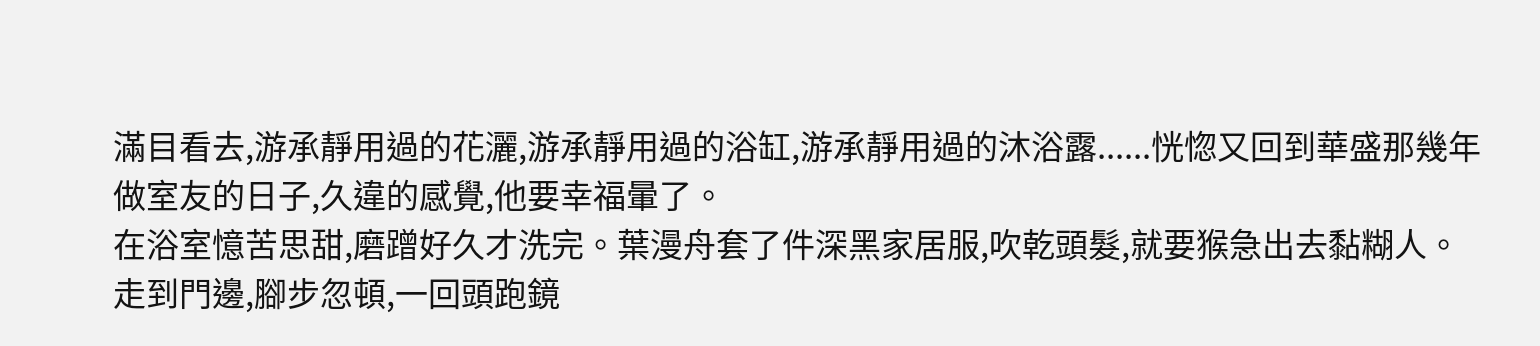滿目看去,游承靜用過的花灑,游承靜用過的浴缸,游承靜用過的沐浴露......恍惚又回到華盛那幾年做室友的日子,久違的感覺,他要幸福暈了。
在浴室憶苦思甜,磨蹭好久才洗完。葉漫舟套了件深黑家居服,吹乾頭髮,就要猴急出去黏糊人。
走到門邊,腳步忽頓,一回頭跑鏡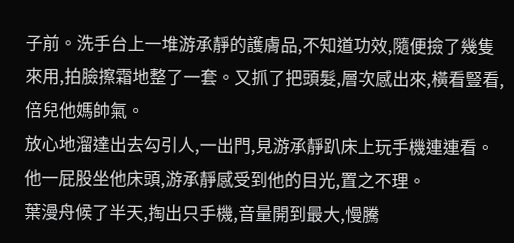子前。洗手台上一堆游承靜的護膚品,不知道功效,隨便撿了幾隻來用,拍臉擦霜地整了一套。又抓了把頭髮,層次感出來,橫看豎看,倍兒他媽帥氣。
放心地溜達出去勾引人,一出門,見游承靜趴床上玩手機連連看。
他一屁股坐他床頭,游承靜感受到他的目光,置之不理。
葉漫舟候了半天,掏出只手機,音量開到最大,慢騰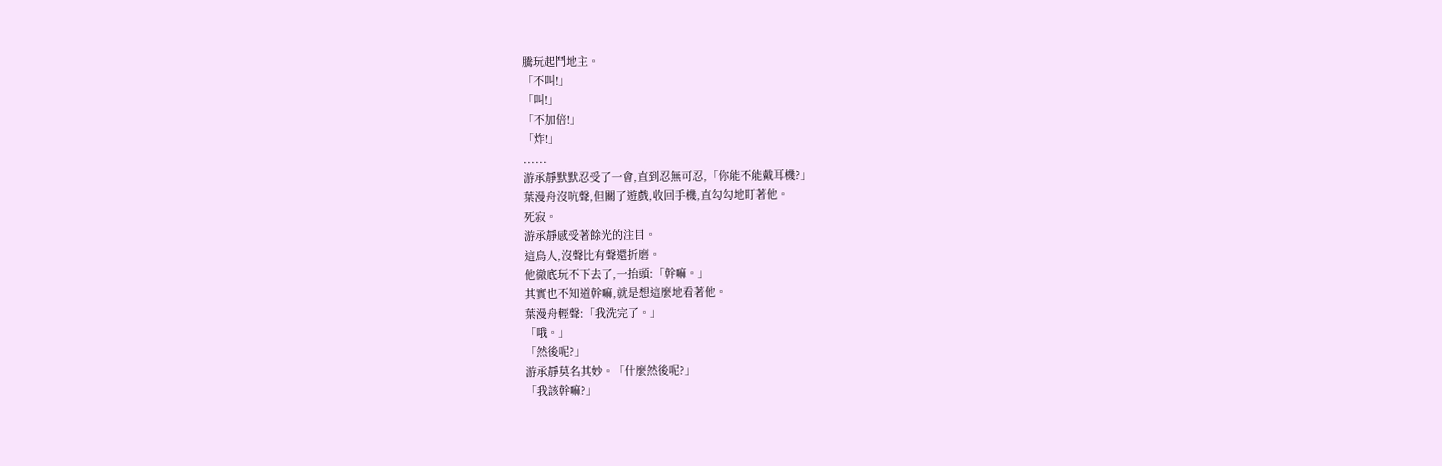騰玩起鬥地主。
「不叫!」
「叫!」
「不加倍!」
「炸!」
......
游承靜默默忍受了一會,直到忍無可忍,「你能不能戴耳機?」
葉漫舟沒吭聲,但關了遊戲,收回手機,直勾勾地盯著他。
死寂。
游承靜感受著餘光的注目。
這鳥人,沒聲比有聲還折磨。
他徹底玩不下去了,一抬頭:「幹嘛。」
其實也不知道幹嘛,就是想這麼地看著他。
葉漫舟輕聲:「我洗完了。」
「哦。」
「然後呢?」
游承靜莫名其妙。「什麼然後呢?」
「我該幹嘛?」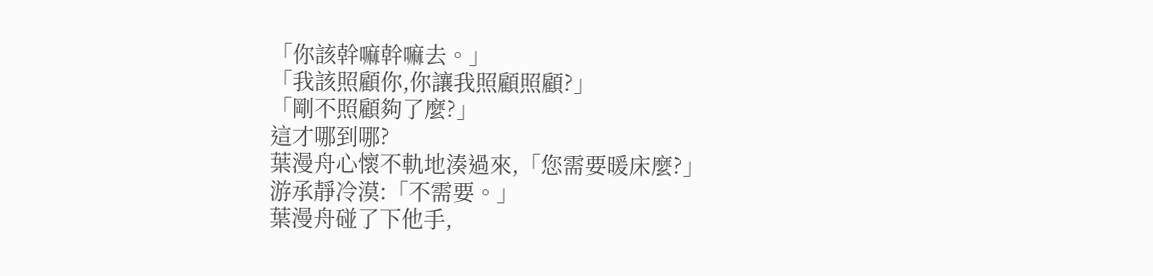「你該幹嘛幹嘛去。」
「我該照顧你,你讓我照顧照顧?」
「剛不照顧夠了麼?」
這才哪到哪?
葉漫舟心懷不軌地湊過來,「您需要暖床麼?」
游承靜冷漠:「不需要。」
葉漫舟碰了下他手,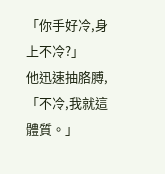「你手好冷,身上不冷?」
他迅速抽胳膊,「不冷,我就這體質。」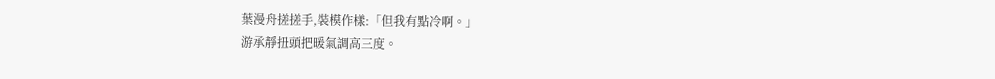葉漫舟搓搓手,裝模作樣:「但我有點冷啊。」
游承靜扭頭把暖氣調高三度。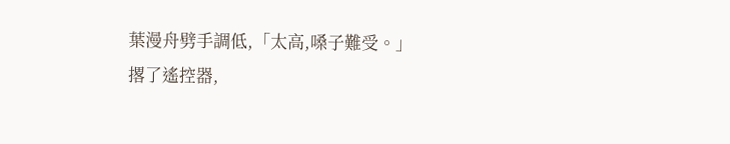葉漫舟劈手調低,「太高,嗓子難受。」
撂了遙控器,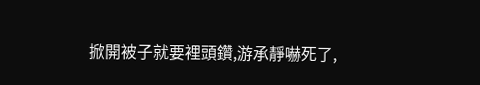掀開被子就要裡頭鑽,游承靜嚇死了,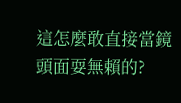這怎麼敢直接當鏡頭面耍無賴的?